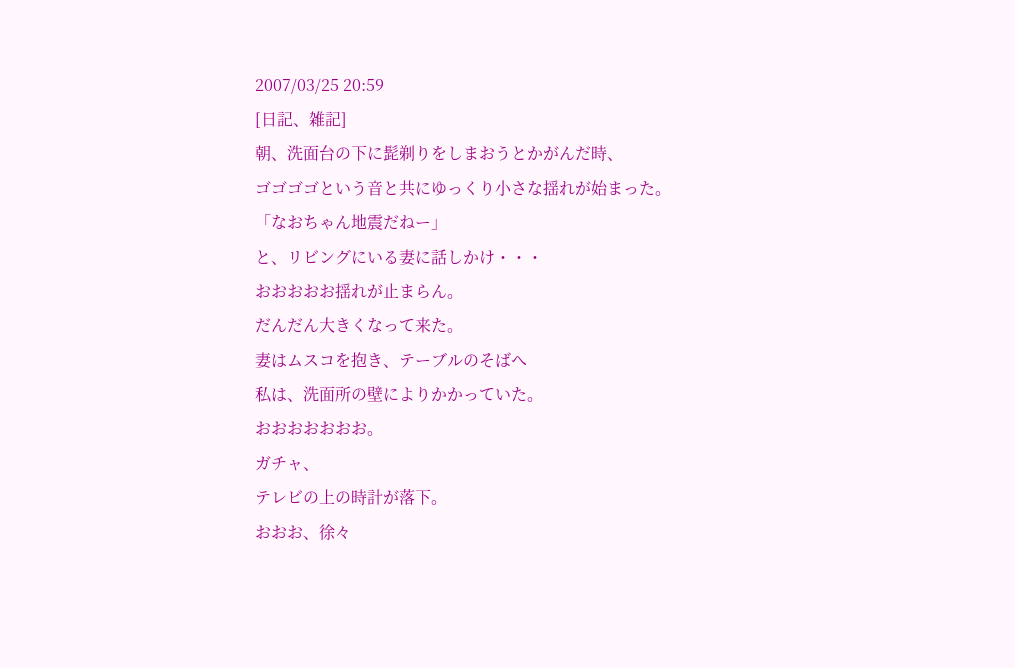2007/03/25 20:59
[日記、雑記]
朝、洗面台の下に髭剃りをしまおうとかがんだ時、
ゴゴゴゴという音と共にゆっくり小さな揺れが始まった。
「なおちゃん地震だねー」
と、リビングにいる妻に話しかけ・・・
おおおおお揺れが止まらん。
だんだん大きくなって来た。
妻はムスコを抱き、テーブルのそばへ
私は、洗面所の壁によりかかっていた。
おおおおおおお。
ガチャ、
テレビの上の時計が落下。
おおお、徐々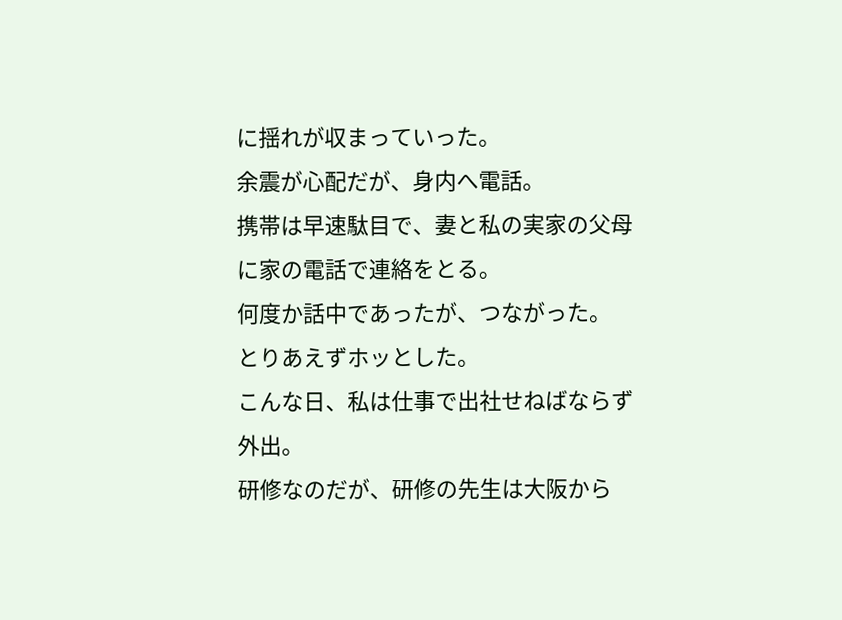に揺れが収まっていった。
余震が心配だが、身内へ電話。
携帯は早速駄目で、妻と私の実家の父母に家の電話で連絡をとる。
何度か話中であったが、つながった。
とりあえずホッとした。
こんな日、私は仕事で出社せねばならず外出。
研修なのだが、研修の先生は大阪から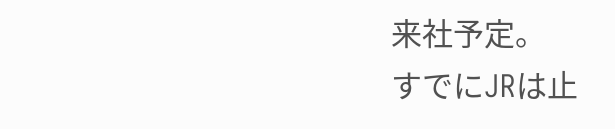来社予定。
すでにJRは止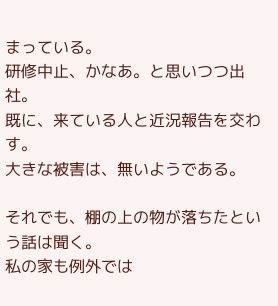まっている。
研修中止、かなあ。と思いつつ出社。
既に、来ている人と近況報告を交わす。
大きな被害は、無いようである。

それでも、棚の上の物が落ちたという話は聞く。
私の家も例外では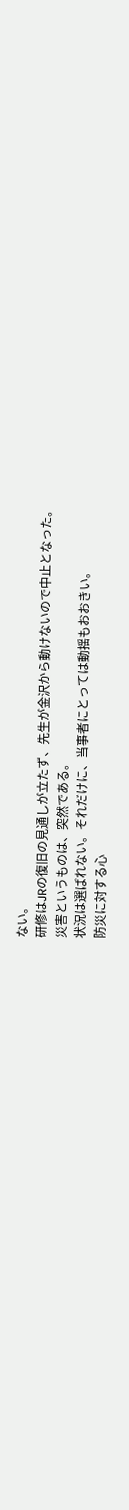ない。
研修はJRの復旧の見通しが立たず、先生が金沢から動けないので中止となった。
災害というものは、突然である。
状況は選ばれない。それだけに、当事者にとっては動揺もおおきい。
防災に対する心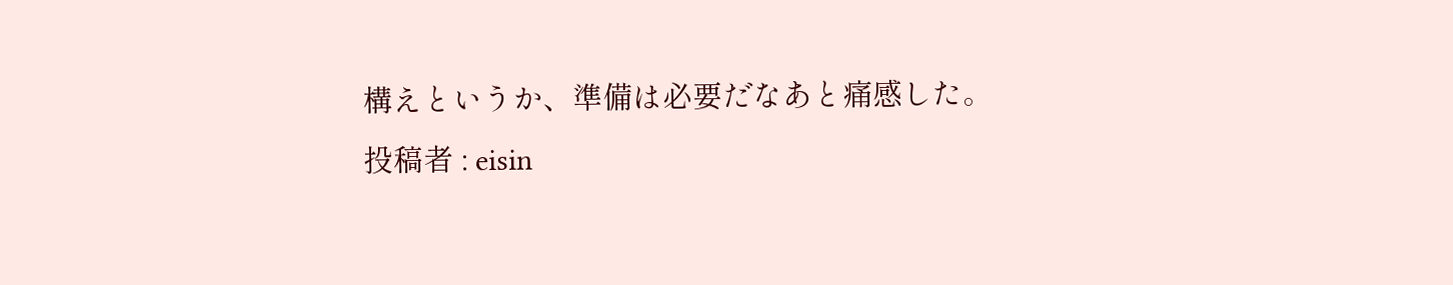構えというか、準備は必要だなあと痛感した。
投稿者 : eisin